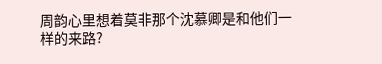周韵心里想着莫非那个沈慕卿是和他们一样的来路?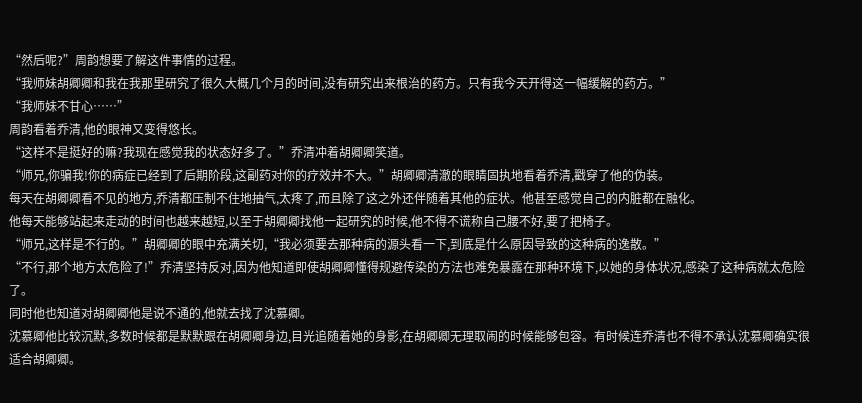“然后呢?”周韵想要了解这件事情的过程。
“我师妹胡卿卿和我在我那里研究了很久大概几个月的时间,没有研究出来根治的药方。只有我今天开得这一幅缓解的药方。”
“我师妹不甘心……”
周韵看着乔清,他的眼神又变得悠长。
“这样不是挺好的嘛?我现在感觉我的状态好多了。”乔清冲着胡卿卿笑道。
“师兄,你骗我!你的病症已经到了后期阶段,这副药对你的疗效并不大。”胡卿卿清澈的眼睛固执地看着乔清,戳穿了他的伪装。
每天在胡卿卿看不见的地方,乔清都压制不住地抽气,太疼了,而且除了这之外还伴随着其他的症状。他甚至感觉自己的内脏都在融化。
他每天能够站起来走动的时间也越来越短,以至于胡卿卿找他一起研究的时候,他不得不谎称自己腰不好,要了把椅子。
“师兄,这样是不行的。”胡卿卿的眼中充满关切,“我必须要去那种病的源头看一下,到底是什么原因导致的这种病的逸散。”
“不行,那个地方太危险了!”乔清坚持反对,因为他知道即使胡卿卿懂得规避传染的方法也难免暴露在那种环境下,以她的身体状况,感染了这种病就太危险了。
同时他也知道对胡卿卿他是说不通的,他就去找了沈慕卿。
沈慕卿他比较沉默,多数时候都是默默跟在胡卿卿身边,目光追随着她的身影,在胡卿卿无理取闹的时候能够包容。有时候连乔清也不得不承认沈慕卿确实很适合胡卿卿。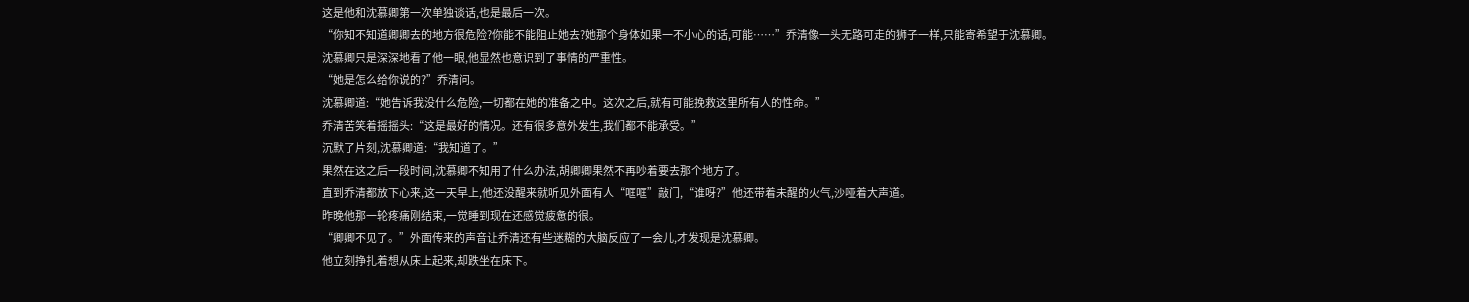这是他和沈慕卿第一次单独谈话,也是最后一次。
“你知不知道卿卿去的地方很危险?你能不能阻止她去?她那个身体如果一不小心的话,可能……”乔清像一头无路可走的狮子一样,只能寄希望于沈慕卿。
沈慕卿只是深深地看了他一眼,他显然也意识到了事情的严重性。
“她是怎么给你说的?”乔清问。
沈慕卿道:“她告诉我没什么危险,一切都在她的准备之中。这次之后,就有可能挽救这里所有人的性命。”
乔清苦笑着摇摇头:“这是最好的情况。还有很多意外发生,我们都不能承受。”
沉默了片刻,沈慕卿道:“我知道了。”
果然在这之后一段时间,沈慕卿不知用了什么办法,胡卿卿果然不再吵着要去那个地方了。
直到乔清都放下心来,这一天早上,他还没醒来就听见外面有人“哐哐”敲门,“谁呀?”他还带着未醒的火气,沙哑着大声道。
昨晚他那一轮疼痛刚结束,一觉睡到现在还感觉疲惫的很。
“卿卿不见了。”外面传来的声音让乔清还有些迷糊的大脑反应了一会儿,才发现是沈慕卿。
他立刻挣扎着想从床上起来,却跌坐在床下。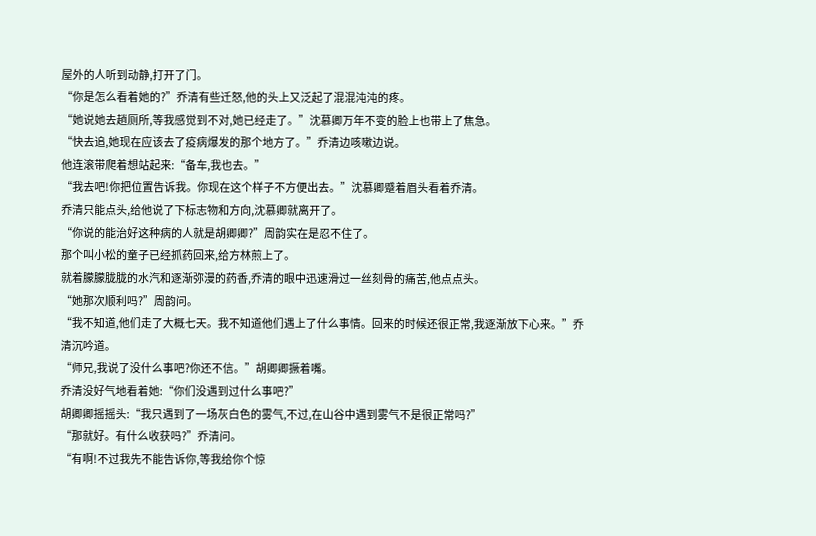屋外的人听到动静,打开了门。
“你是怎么看着她的?”乔清有些迁怒,他的头上又泛起了混混沌沌的疼。
“她说她去趟厕所,等我感觉到不对,她已经走了。”沈慕卿万年不变的脸上也带上了焦急。
“快去追,她现在应该去了疫病爆发的那个地方了。”乔清边咳嗽边说。
他连滚带爬着想站起来:“备车,我也去。”
“我去吧!你把位置告诉我。你现在这个样子不方便出去。”沈慕卿蹙着眉头看着乔清。
乔清只能点头,给他说了下标志物和方向,沈慕卿就离开了。
“你说的能治好这种病的人就是胡卿卿?”周韵实在是忍不住了。
那个叫小松的童子已经抓药回来,给方林煎上了。
就着朦朦胧胧的水汽和逐渐弥漫的药香,乔清的眼中迅速滑过一丝刻骨的痛苦,他点点头。
“她那次顺利吗?”周韵问。
“我不知道,他们走了大概七天。我不知道他们遇上了什么事情。回来的时候还很正常,我逐渐放下心来。”乔清沉吟道。
“师兄,我说了没什么事吧?你还不信。”胡卿卿撅着嘴。
乔清没好气地看着她:“你们没遇到过什么事吧?”
胡卿卿摇摇头:“我只遇到了一场灰白色的雾气,不过,在山谷中遇到雾气不是很正常吗?”
“那就好。有什么收获吗?”乔清问。
“有啊!不过我先不能告诉你,等我给你个惊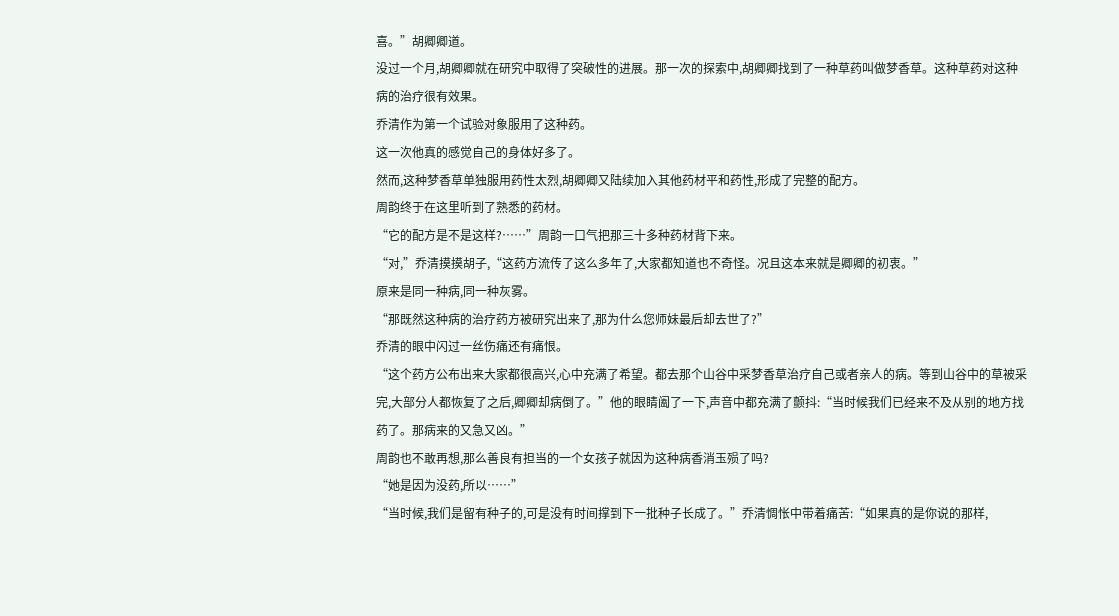喜。”胡卿卿道。
没过一个月,胡卿卿就在研究中取得了突破性的进展。那一次的探索中,胡卿卿找到了一种草药叫做梦香草。这种草药对这种病的治疗很有效果。
乔清作为第一个试验对象服用了这种药。
这一次他真的感觉自己的身体好多了。
然而,这种梦香草单独服用药性太烈,胡卿卿又陆续加入其他药材平和药性,形成了完整的配方。
周韵终于在这里听到了熟悉的药材。
“它的配方是不是这样?……”周韵一口气把那三十多种药材背下来。
“对,”乔清摸摸胡子,“这药方流传了这么多年了,大家都知道也不奇怪。况且这本来就是卿卿的初衷。”
原来是同一种病,同一种灰雾。
“那既然这种病的治疗药方被研究出来了,那为什么您师妹最后却去世了?”
乔清的眼中闪过一丝伤痛还有痛恨。
“这个药方公布出来大家都很高兴,心中充满了希望。都去那个山谷中采梦香草治疗自己或者亲人的病。等到山谷中的草被采完,大部分人都恢复了之后,卿卿却病倒了。”他的眼睛阖了一下,声音中都充满了颤抖:“当时候我们已经来不及从别的地方找药了。那病来的又急又凶。”
周韵也不敢再想,那么善良有担当的一个女孩子就因为这种病香消玉殒了吗?
“她是因为没药,所以……”
“当时候,我们是留有种子的,可是没有时间撑到下一批种子长成了。”乔清惆怅中带着痛苦:“如果真的是你说的那样,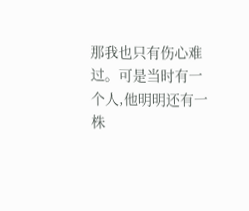那我也只有伤心难过。可是当时有一个人,他明明还有一株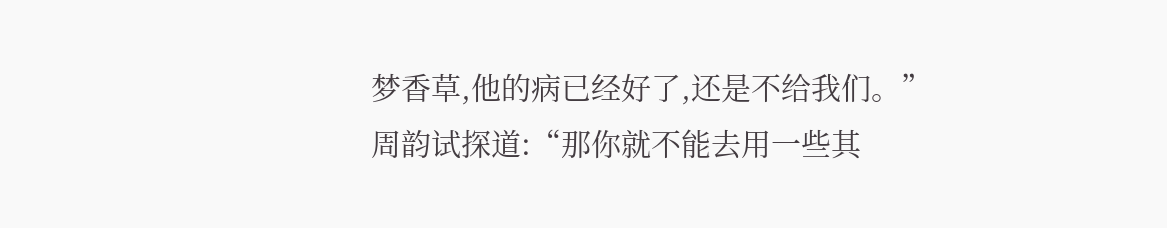梦香草,他的病已经好了,还是不给我们。”
周韵试探道:“那你就不能去用一些其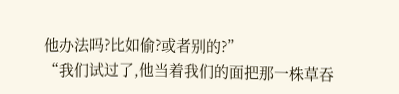他办法吗?比如偷?或者别的?”
“我们试过了,他当着我们的面把那一株草吞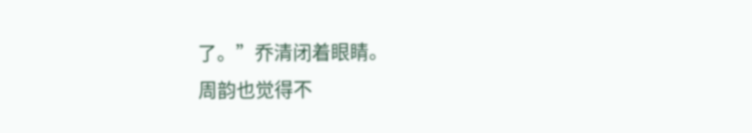了。”乔清闭着眼睛。
周韵也觉得不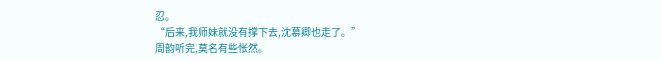忍。
“后来,我师妹就没有撑下去,沈慕卿也走了。”
周韵听完,莫名有些怅然。